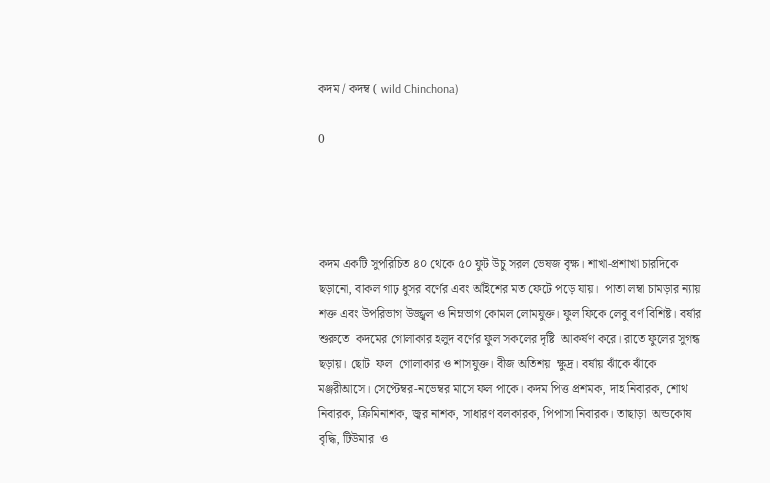কদম / কদম্ব ( wild Chinchona)

0




কদম একটি সুপরিচিত ৪০ থেকে ৫০ ফুট উচু সরল ভেষজ বৃক্ষ। শাখা-প্রশাখা চারদিকে ছড়ানো, বাকল গাঢ় ধুসর বর্ণের এবং আঁইশের মত ফেটে পড়ে যায়।  পাতা লম্বা চামড়ার ন্যায় শক্ত এবং উপরিভাগ উজ্জ্বল ও নিম্নভাগ কোমল লোমযুক্ত। ফুল ফিকে লেবু বর্ণ বিশিষ্ট। বর্ষার শুরুতে  কদমের গোলাকার হলুদ বর্ণের ফুল সকলের দৃষ্টি  আকর্ষণ করে। রাতে ফুলের সুগন্ধ ছড়ায়। ছোট  ফল  গোলাকার ও শাসযুক্ত। বীজ অতিশয়  ক্ষুদ্র। বর্ষায় ঝাঁকে ঝাঁকে মঞ্জরীআসে। সেপ্টেম্বর-নভেম্বর মাসে ফল পাকে। কদম পিত্ত প্রশমক, দাহ নিবারক, শোথ নিবারক, ক্রিমিনাশক, জ্বর নাশক, সাধারণ বলকারক, পিপাসা নিবারক। তাছাড়া  অন্ডকোষ বৃদ্ধি, টিউমার  ও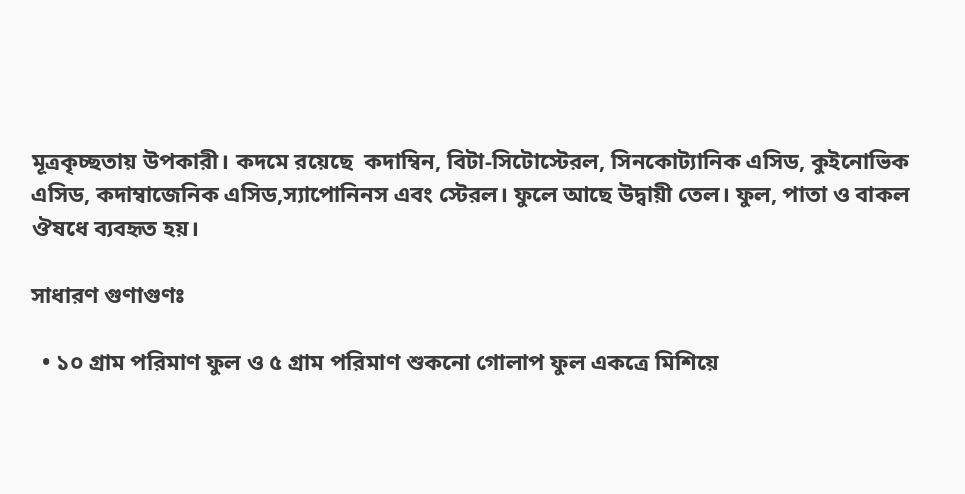মূত্রকৃচ্ছতায় উপকারী। কদমে রয়েছে  কদাম্বিন, বিটা-সিটোস্টেরল, সিনকোট্যানিক এসিড, কুইনোভিক এসিড, কদাম্বাজেনিক এসিড,স্যাপোনিনস এবং স্টেরল। ফুলে আছে উদ্বায়ী তেল। ফুল, পাতা ও বাকল ঔষধে ব্যবহৃত হয়।

সাধারণ গুণাগুণঃ

  • ১০ গ্রাম পরিমাণ ফুল ও ৫ গ্রাম পরিমাণ শুকনো গোলাপ ফুল একত্রে মিশিয়ে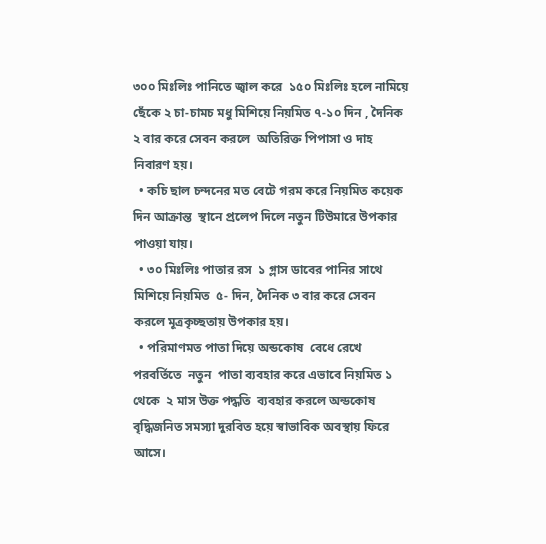৩০০ মিঃলিঃ পানিতে জ্বাল করে  ১৫০ মিঃলিঃ হলে নামিয়ে ছেঁকে ২ চা-চামচ মধু মিশিয়ে নিয়মিত ৭-১০ দিন , দৈনিক ২ বার করে সেবন করলে  অতিরিক্ত পিপাসা ও দাহ নিবারণ হয়।
  • কচি ছাল চন্দনের মত বেটে গরম করে নিয়মিত কয়েক দিন আক্রান্ত  স্থানে প্রলেপ দিলে নতুন টিউমারে উপকার পাওয়া যায়।
  • ৩০ মিঃলিঃ পাতার রস  ১ গ্লাস ডাবের পানির সাথে মিশিয়ে নিয়মিত  ৫- দিন, দৈনিক ৩ বার করে সেবন করলে মূত্রকৃচ্ছতায় উপকার হয়।
  • পরিমাণমত পাতা দিয়ে অন্ডকোষ  বেধে রেখে পরবর্তিতে  নতুন  পাতা ব্যবহার করে এভাবে নিয়মিত ১ থেকে  ২ মাস উক্ত পদ্ধতি  ব্যবহার করলে অন্ডকোষ বৃদ্ধিজনিত সমস্যা দুরবিত হয়ে স্বাভাবিক অবস্থায় ফিরে আসে।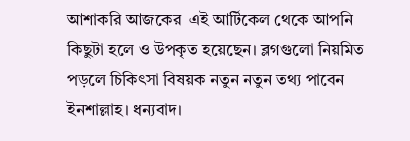আশাকরি আজকের  এই আর্টিকেল থেকে আপনি কিছুটা হলে ও উপকৃত হয়েছেন। ব্লগগুলো নিয়মিত পড়লে চিকিৎসা বিষয়ক নতুন নতুন তথ্য পাবেন ইনশাল্লাহ। ধন্যবাদ।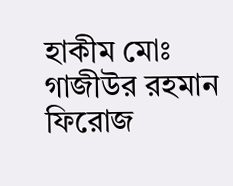হাকীম মোঃ গাজীউর রহমান ফিরোজ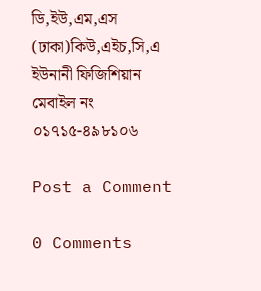ডি,ইউ,এম,এস (ঢাকা)কিউ,এইচ,সি,এ
ইউনানী ফিজিশিয়ান
মেবাইল নং ০১৭১৫-৪৯৮১০৬

Post a Comment

0 Comments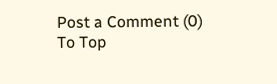Post a Comment (0)
To Top